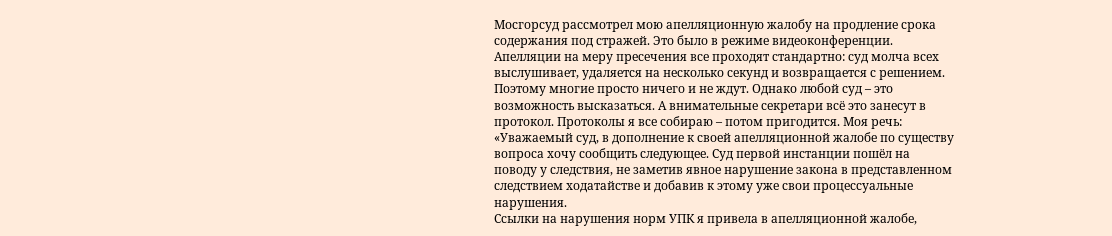Мосгорсуд рассмотрел мою апелляционную жалобу на продление срока содержания под стражей. Это было в режиме видеоконференции. Апелляции на меру пресечения все проходят стандартно: суд молча всех выслушивает, удаляется на несколько секунд и возвращается с решением. Поэтому многие просто ничего и не ждут. Однако любой суд – это возможность высказаться. А внимательные секретари всё это занесут в протокол. Протоколы я все собираю – потом пригодится. Моя речь:
«Уважаемый суд, в дополнение к своей апелляционной жалобе по существу вопроса хочу сообщить следующее. Суд первой инстанции пошёл на поводу у следствия, не заметив явное нарушение закона в представленном следствием ходатайстве и добавив к этому уже свои процессуальные нарушения.
Ссылки на нарушения норм УПК я привела в апелляционной жалобе,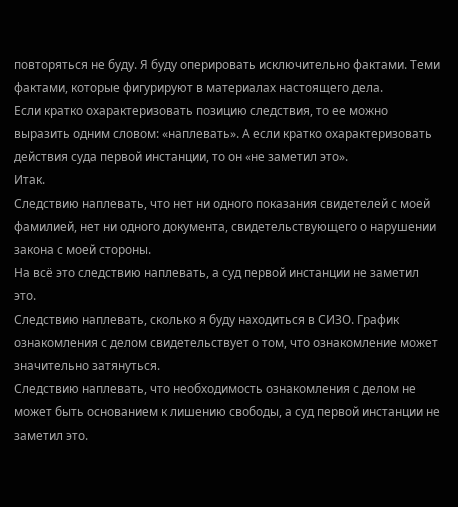повторяться не буду. Я буду оперировать исключительно фактами. Теми фактами, которые фигурируют в материалах настоящего дела.
Если кратко охарактеризовать позицию следствия, то ее можно выразить одним словом: «наплевать». А если кратко охарактеризовать действия суда первой инстанции, то он «не заметил это».
Итак.
Следствию наплевать, что нет ни одного показания свидетелей с моей фамилией, нет ни одного документа, свидетельствующего о нарушении закона с моей стороны.
На всё это следствию наплевать, а суд первой инстанции не заметил это.
Следствию наплевать, сколько я буду находиться в СИЗО. График ознакомления с делом свидетельствует о том, что ознакомление может значительно затянуться.
Следствию наплевать, что необходимость ознакомления с делом не может быть основанием к лишению свободы, а суд первой инстанции не заметил это.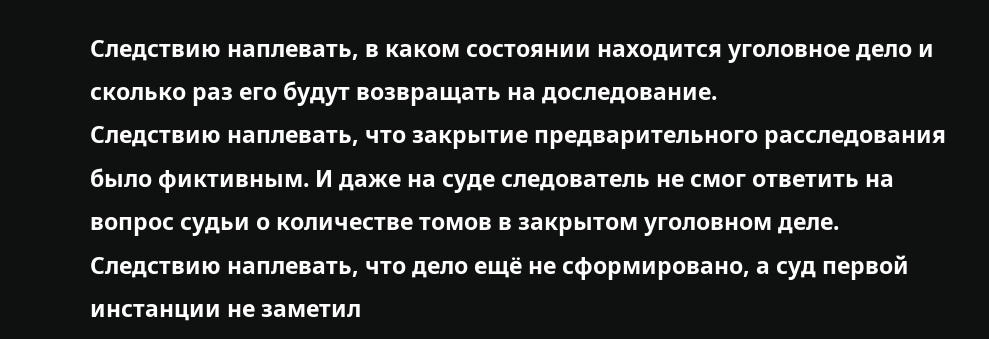Следствию наплевать, в каком состоянии находится уголовное дело и сколько раз его будут возвращать на доследование.
Следствию наплевать, что закрытие предварительного расследования было фиктивным. И даже на суде следователь не смог ответить на вопрос судьи о количестве томов в закрытом уголовном деле.
Следствию наплевать, что дело ещё не сформировано, а суд первой инстанции не заметил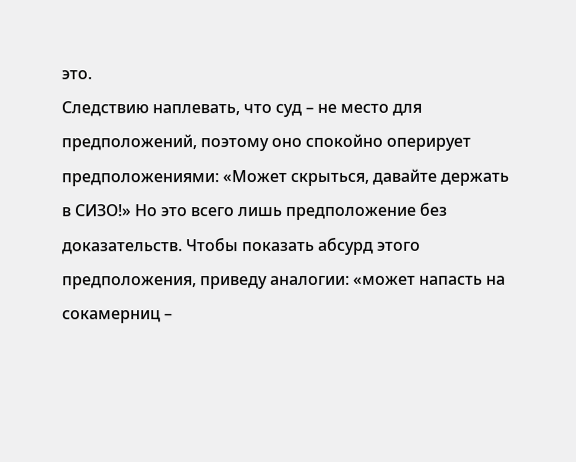это.
Следствию наплевать, что суд – не место для предположений, поэтому оно спокойно оперирует предположениями: «Может скрыться, давайте держать в СИЗО!» Но это всего лишь предположение без доказательств. Чтобы показать абсурд этого предположения, приведу аналогии: «может напасть на сокамерниц –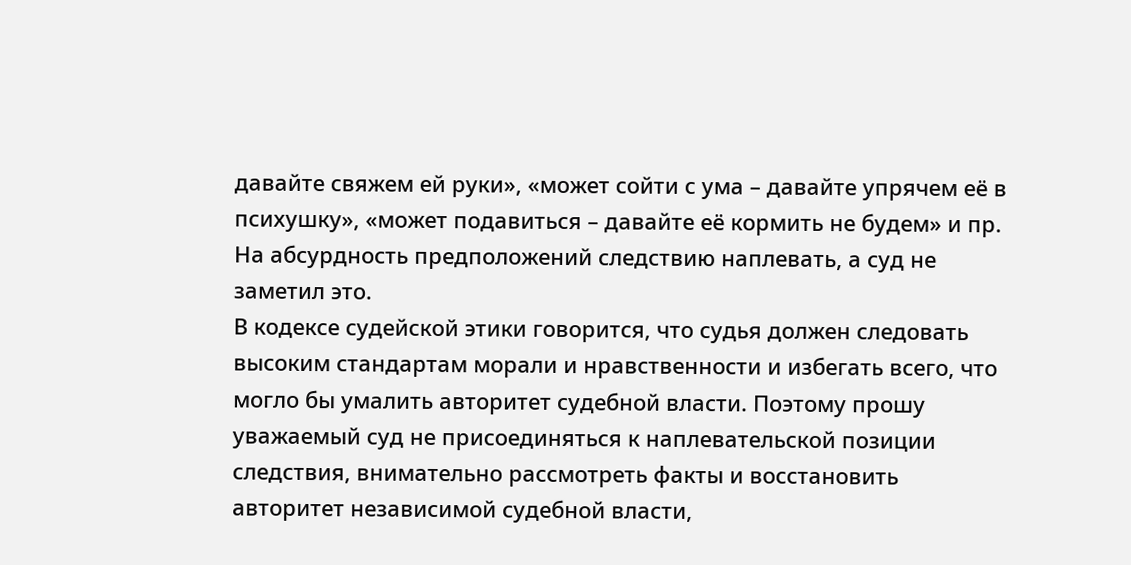давайте свяжем ей руки», «может сойти с ума – давайте упрячем её в психушку», «может подавиться – давайте её кормить не будем» и пр. На абсурдность предположений следствию наплевать, а суд не заметил это.
В кодексе судейской этики говорится, что судья должен следовать высоким стандартам морали и нравственности и избегать всего, что могло бы умалить авторитет судебной власти. Поэтому прошу уважаемый суд не присоединяться к наплевательской позиции следствия, внимательно рассмотреть факты и восстановить авторитет независимой судебной власти,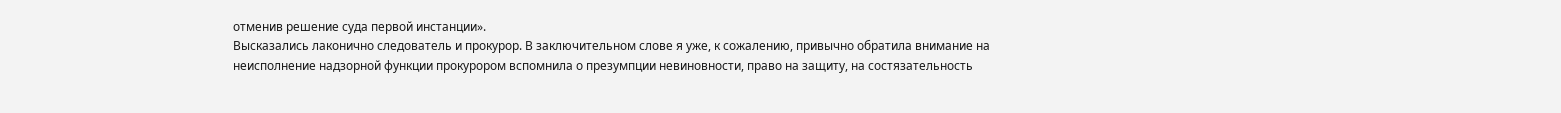отменив решение суда первой инстанции».
Высказались лаконично следователь и прокурор. В заключительном слове я уже, к сожалению, привычно обратила внимание на неисполнение надзорной функции прокурором вспомнила о презумпции невиновности, право на защиту, на состязательность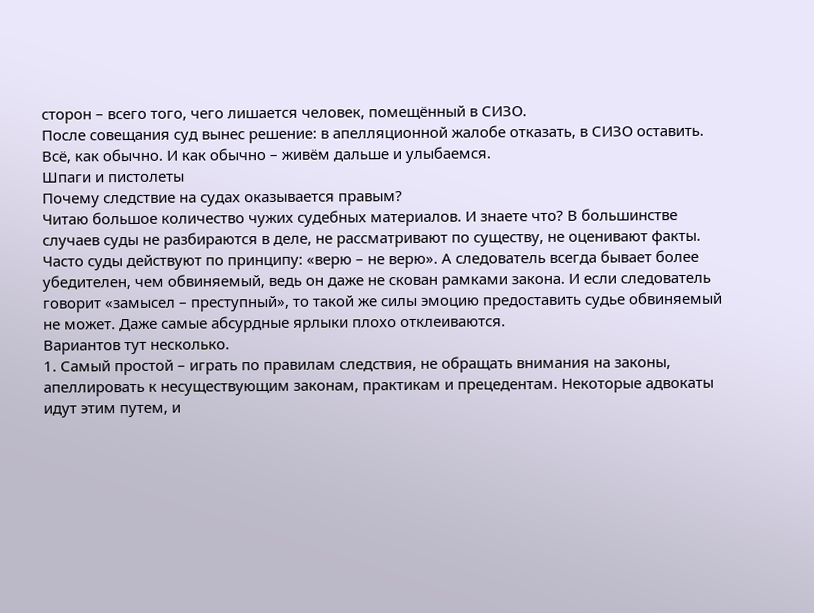сторон – всего того, чего лишается человек, помещённый в СИЗО.
После совещания суд вынес решение: в апелляционной жалобе отказать, в СИЗО оставить. Всё, как обычно. И как обычно – живём дальше и улыбаемся.
Шпаги и пистолеты
Почему следствие на судах оказывается правым?
Читаю большое количество чужих судебных материалов. И знаете что? В большинстве случаев суды не разбираются в деле, не рассматривают по существу, не оценивают факты. Часто суды действуют по принципу: «верю – не верю». А следователь всегда бывает более убедителен, чем обвиняемый, ведь он даже не скован рамками закона. И если следователь говорит «замысел – преступный», то такой же силы эмоцию предоставить судье обвиняемый не может. Даже самые абсурдные ярлыки плохо отклеиваются.
Вариантов тут несколько.
1. Самый простой – играть по правилам следствия, не обращать внимания на законы, апеллировать к несуществующим законам, практикам и прецедентам. Некоторые адвокаты идут этим путем, и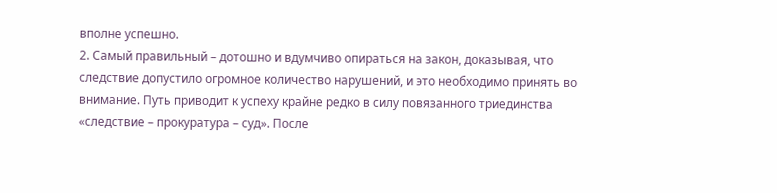вполне успешно.
2. Самый правильный – дотошно и вдумчиво опираться на закон, доказывая, что следствие допустило огромное количество нарушений, и это необходимо принять во внимание. Путь приводит к успеху крайне редко в силу повязанного триединства «следствие – прокуратура – суд». После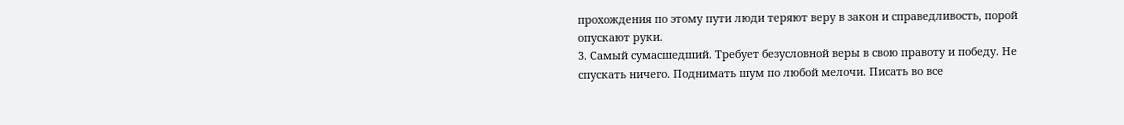прохождения по этому пути люди теряют веру в закон и справедливость, порой опускают руки.
3. Самый сумасшедший. Требует безусловной веры в свою правоту и победу. Не спускать ничего. Поднимать шум по любой мелочи. Писать во все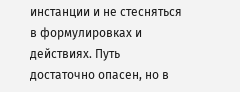инстанции и не стесняться в формулировках и действиях. Путь достаточно опасен, но в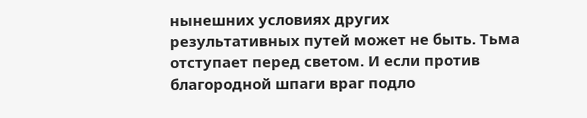нынешних условиях других результативных путей может не быть. Тьма отступает перед светом. И если против благородной шпаги враг подло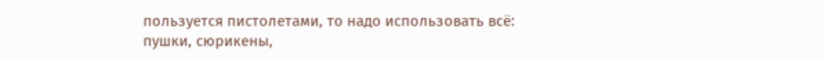пользуется пистолетами, то надо использовать всё: пушки, сюрикены,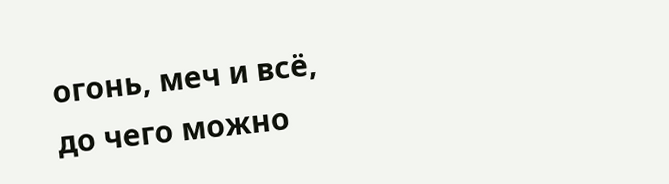огонь, меч и всё, до чего можно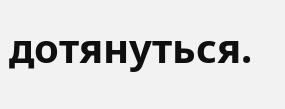дотянуться.